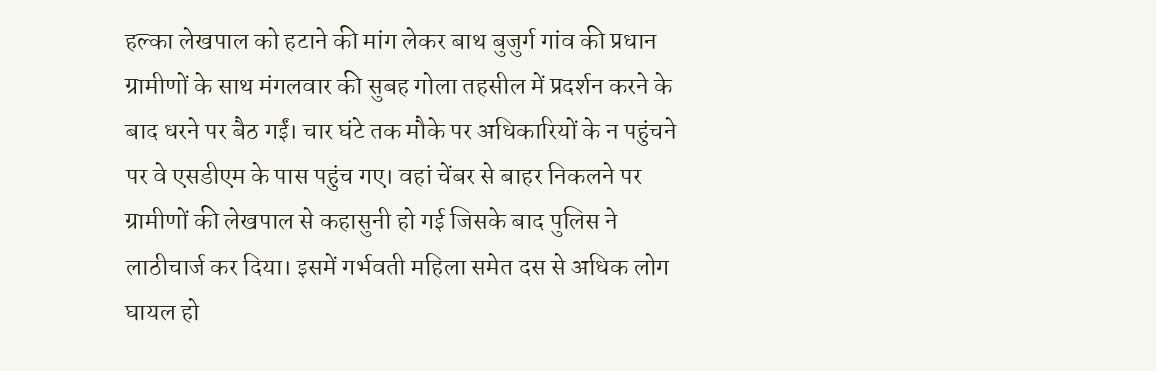हल्का लेखपाल को हटाने की मांग लेकर बाथ बुजुर्ग गांव की प्रधान ग्रामीणों के साथ मंगलवार की सुबह गोला तहसील में प्रदर्शन करने के बाद धरने पर बैठ गईं। चार घंटे तक मौके पर अधिकारियों के न पहुंचने पर वे एसडीएम के पास पहुंच गए। वहां चेंबर से बाहर निकलने पर ग्रामीणों की लेखपाल से कहासुनी हो गई जिसके बाद पुलिस ने लाठीचार्ज कर दिया। इसमें गर्भवती महिला समेत दस से अधिक लोग घायल हो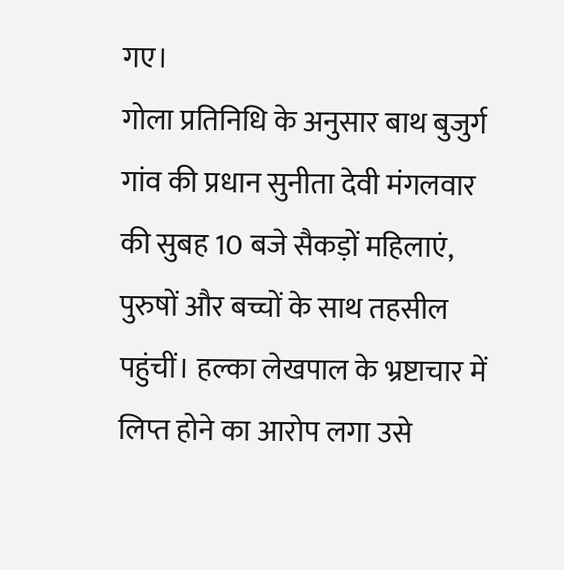गए।
गोला प्रतिनिधि के अनुसार बाथ बुजुर्ग गांव की प्रधान सुनीता देवी मंगलवार की सुबह 10 बजे सैकड़ों महिलाएं, पुरुषों और बच्चों के साथ तहसील पहुंचीं। हल्का लेखपाल के भ्रष्टाचार में लिप्त होने का आरोप लगा उसे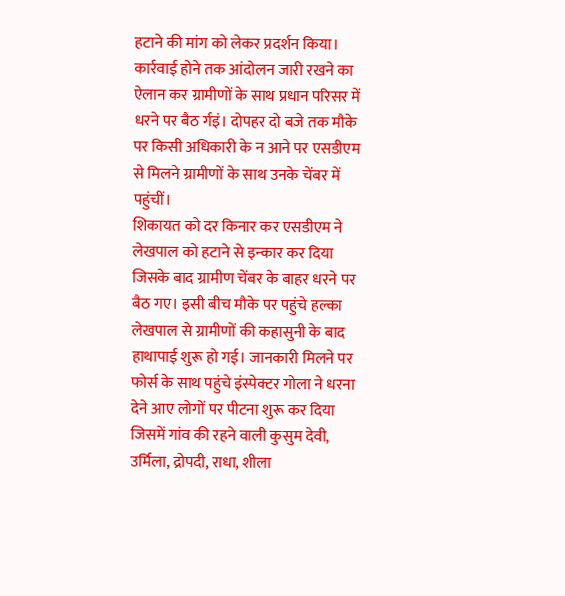हटाने की मांग को लेकर प्रदर्शन किया। कार्रवाई होने तक आंदोलन जारी रखने का ऐलान कर ग्रामीणों के साथ प्रधान परिसर में धरने पर बैठ र्गइं। दोपहर दो बजे तक मौके पर किसी अधिकारी के न आने पर एसडीएम से मिलने ग्रामीणों के साथ उनके चेंबर में पहुंचीं।
शिकायत को दर किनार कर एसडीएम ने लेखपाल को हटाने से इन्कार कर दिया जिसके बाद ग्रामीण चेंबर के बाहर धरने पर बैठ गए। इसी बीच मौके पर पहुंचे हल्का लेखपाल से ग्रामीणों की कहासुनी के बाद हाथापाई शुरू हो गई। जानकारी मिलने पर फोर्स के साथ पहुंचे इंस्पेक्टर गोला ने धरना देने आए लोगों पर पीटना शुरू कर दिया जिसमें गांव की रहने वाली कुसुम देवी, उर्मिला, द्रोपदी, राधा, शीला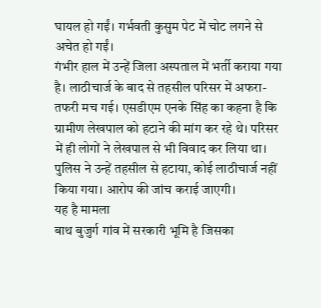घायल हो गईं। गर्भवती कुसुम पेट में चोट लगने से अचेत हो गईं।
गंभीर हाल में उन्हें जिला अस्पताल में भर्ती कराया गया है। लाठीचार्ज के बाद से तहसील परिसर में अफरा-तफरी मच गई। एसडीएम एनके सिंह का कहना है कि ग्रामीण लेखपाल को हटाने की मांग कर रहे थे। परिसर में ही लोगों ने लेखपाल से भी विवाद कर लिया था। पुलिस ने उन्हें तहसील से हटाया, कोई लाठीचार्ज नहीं किया गया। आरोप की जांच कराई जाएगी।
यह है मामला
बाथ बुजुर्ग गांव में सरकारी भूमि है जिसका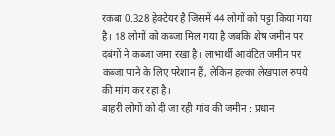रकबा 0.328 हेक्टेयर है जिसमें 44 लोगों को पट्टा किया गया है। 18 लोगों को कब्जा मिल गया है जबकि शेष जमीन पर दबंगों ने कब्जा जमा रखा है। लाभार्थी आवंटित जमीन पर कब्जा पाने के लिए परेशान हैं, लेकिन हल्का लेखपाल रुपये की मांग कर रहा है।
बाहरी लोगों को दी जा रही गांव की जमीन : प्रधान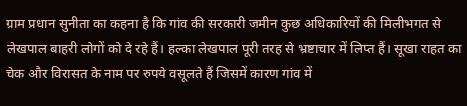ग्राम प्रधान सुनीता का कहना है कि गांव की सरकारी जमीन कुछ अधिकारियों की मिलीभगत से लेखपाल बाहरी लोगों को दे रहे हैं। हल्का लेखपाल पूरी तरह से भ्रष्टाचार में लिप्त हैं। सूखा राहत का चेक और विरासत के नाम पर रुपये वसूलते हैं जिसमें कारण गांव में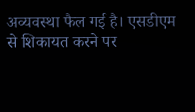अव्यवस्था फैल गई है। एसडीएम से शिकायत करने पर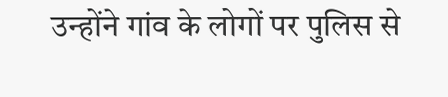उन्होंने गांव के लोगों पर पुलिस से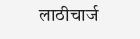लाठीचार्ज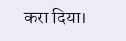करा दिया।